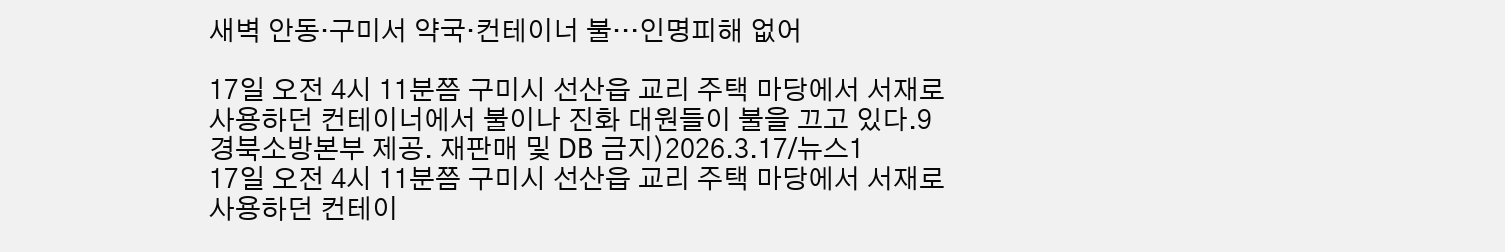새벽 안동·구미서 약국·컨테이너 불…인명피해 없어

17일 오전 4시 11분쯤 구미시 선산읍 교리 주택 마당에서 서재로 사용하던 컨테이너에서 불이나 진화 대원들이 불을 끄고 있다.9경북소방본부 제공. 재판매 및 DB 금지)2026.3.17/뉴스1
17일 오전 4시 11분쯤 구미시 선산읍 교리 주택 마당에서 서재로 사용하던 컨테이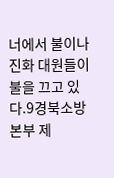너에서 불이나 진화 대원들이 불을 끄고 있다.9경북소방본부 제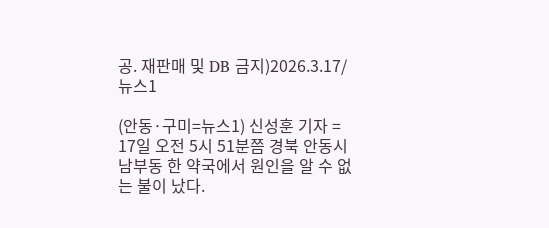공. 재판매 및 DB 금지)2026.3.17/뉴스1

(안동·구미=뉴스1) 신성훈 기자 = 17일 오전 5시 51분쯤 경북 안동시 남부동 한 약국에서 원인을 알 수 없는 불이 났다.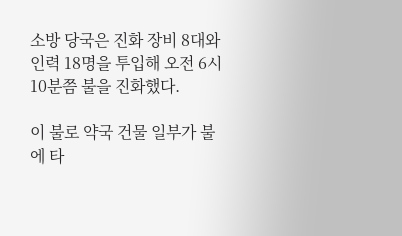소방 당국은 진화 장비 8대와 인력 18명을 투입해 오전 6시 10분쯤 불을 진화했다.

이 불로 약국 건물 일부가 불에 타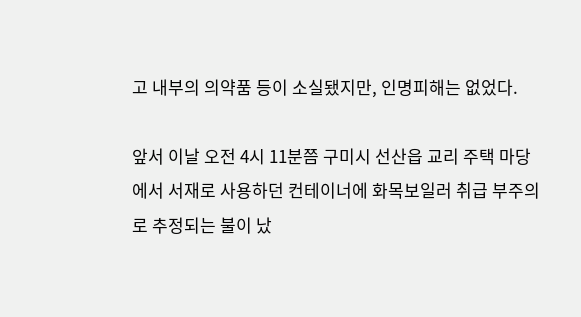고 내부의 의약품 등이 소실됐지만, 인명피해는 없었다.

앞서 이날 오전 4시 11분쯤 구미시 선산읍 교리 주택 마당에서 서재로 사용하던 컨테이너에 화목보일러 취급 부주의로 추정되는 불이 났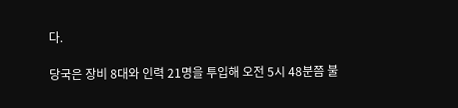다.

당국은 장비 8대와 인력 21명을 투입해 오전 5시 48분쯤 불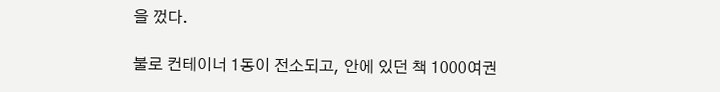을 껐다.

불로 컨테이너 1동이 전소되고, 안에 있던 책 1000여권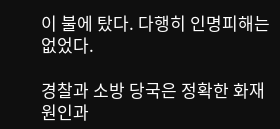이 불에 탔다. 다행히 인명피해는 없었다.

경찰과 소방 당국은 정확한 화재 원인과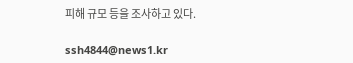피해 규모 등을 조사하고 있다.

ssh4844@news1.kr